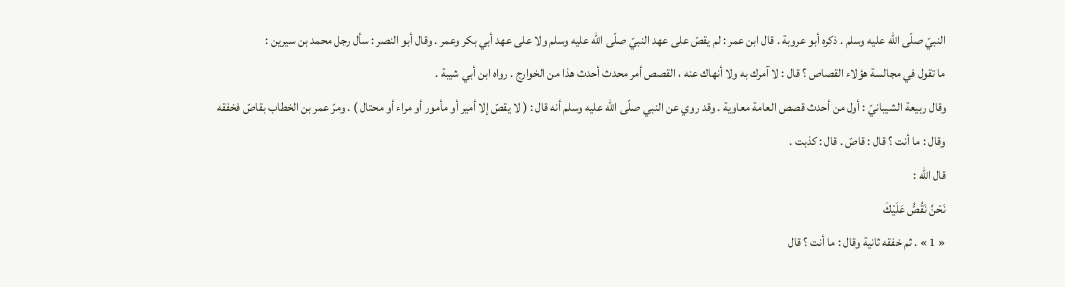النبيّ صلّى اللّه عليه وسلم . ذكره أبو عروبة . قال ابن عمر : لم يقصّ على عهد النبيّ صلّى اللّه عليه وسلم ولا على عهد أبي بكر وعمر . وقال أبو النصر : سأل رجل محمد بن سيرين :
ما تقول في مجالسة هؤلاء القصاص ؟ قال : لا آمرك به ولا أنهاك عنه ، القصص أمر محدث أحدث هذا من الخوارج . رواه ابن أبي شيبة .
وقال ربيعة الشيبانيّ : أول من أحدث قصص العامة معاوية . وقد روي عن النبي صلّى اللّه عليه وسلم أنه قال : ( لا يقصّ إلا أمير أو مأمور أو مراء أو محتال ) . ومرّ عمر بن الخطاب بقاصّ فخفقه وقال : ما أنت ؟ قال : قاصّ . قال : كذبت .
قال اللّه :
نَحْنُ نَقُصُّ عَلَيْكَ
« 1 » . ثم خفقه ثانية وقال : ما أنت ؟ قال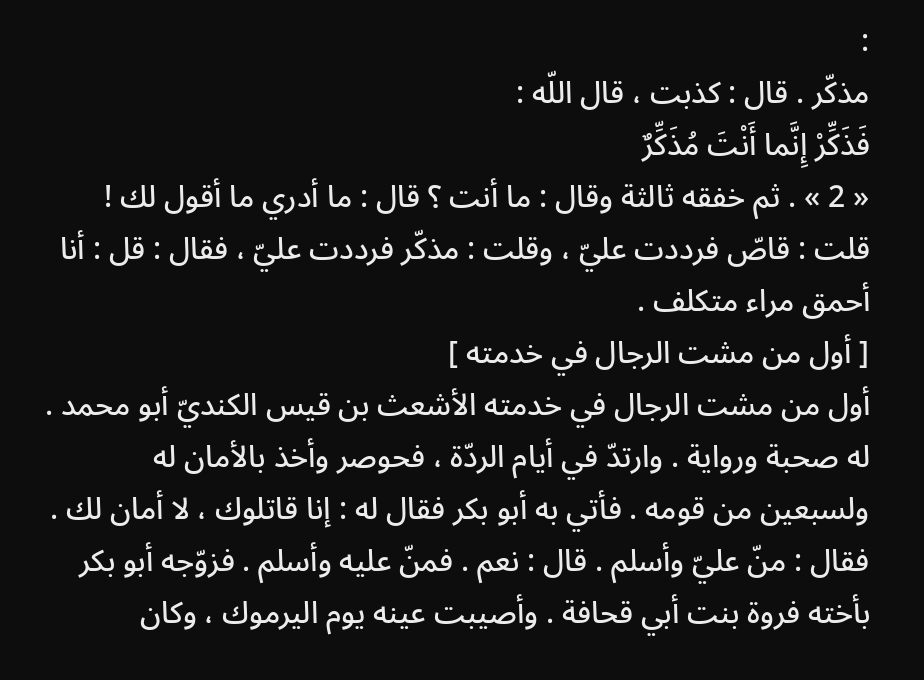:
مذكّر . قال : كذبت ، قال اللّه :
فَذَكِّرْ إِنَّما أَنْتَ مُذَكِّرٌ
« 2 » . ثم خفقه ثالثة وقال : ما أنت ؟ قال : ما أدري ما أقول لك ! قلت : قاصّ فرددت عليّ ، وقلت : مذكّر فرددت عليّ ، فقال : قل : أنا أحمق مراء متكلف .
[ أول من مشت الرجال في خدمته ]
أول من مشت الرجال في خدمته الأشعث بن قيس الكنديّ أبو محمد . له صحبة ورواية . وارتدّ في أيام الردّة ، فحوصر وأخذ بالأمان له ولسبعين من قومه . فأتي به أبو بكر فقال له : إنا قاتلوك ، لا أمان لك . فقال : منّ عليّ وأسلم . قال : نعم . فمنّ عليه وأسلم . فزوّجه أبو بكر بأخته فروة بنت أبي قحافة . وأصيبت عينه يوم اليرموك ، وكان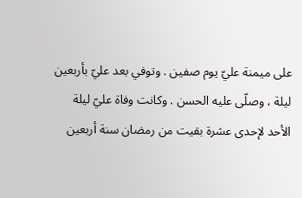على ميمنة عليّ يوم صفين . وتوفي بعد عليّ بأربعين ليلة ، وصلّى عليه الحسن . وكانت وفاة عليّ ليلة الأحد لإحدى عشرة بقيت من رمضان سنة أربعين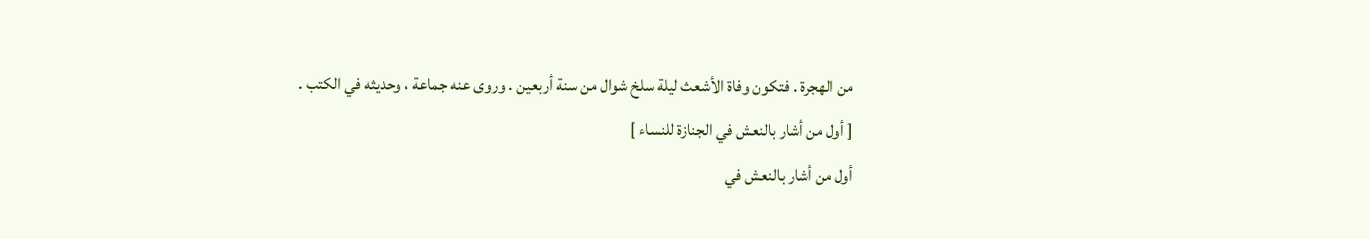من الهجرة . فتكون وفاة الأشعث ليلة سلخ شوال من سنة أربعين . وروى عنه جماعة ، وحديثه في الكتب .
[ أول من أشار بالنعش في الجنازة للنساء ]
أول من أشار بالنعش في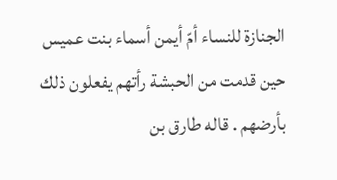الجنازة للنساء أمّ أيمن أسماء بنت عميس حين قدمت من الحبشة رأتهم يفعلون ذلك بأرضهم . قاله طارق بن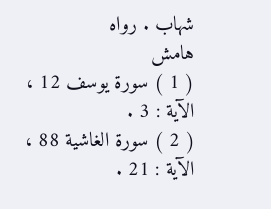شهاب . رواه
هامش
( 1 ) سورة يوسف 12 ، الآية : 3 .
( 2 ) سورة الغاشية 88 ، الآية : 21 .